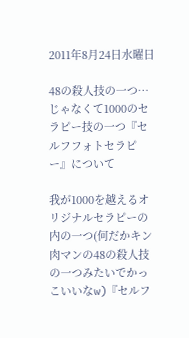2011年8月24日水曜日

48の殺人技の一つ…じゃなくて1000のセラピー技の一つ『セルフフォトセラピー』について

我が1000を越えるオリジナルセラピーの内の一つ(何だかキン肉マンの48の殺人技の一つみたいでかっこいいなw)『セルフ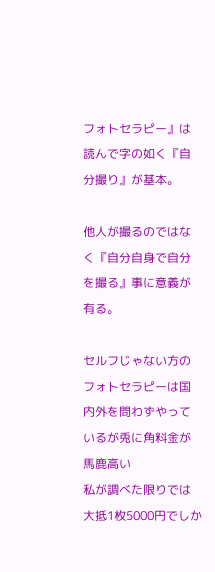フォトセラピー』は読んで字の如く『自分撮り』が基本。

他人が撮るのではなく『自分自身で自分を撮る』事に意義が有る。

セルフじゃない方のフォトセラピーは国内外を問わずやっているが兎に角料金が馬鹿高い
私が調べた限りでは大抵1枚5000円でしか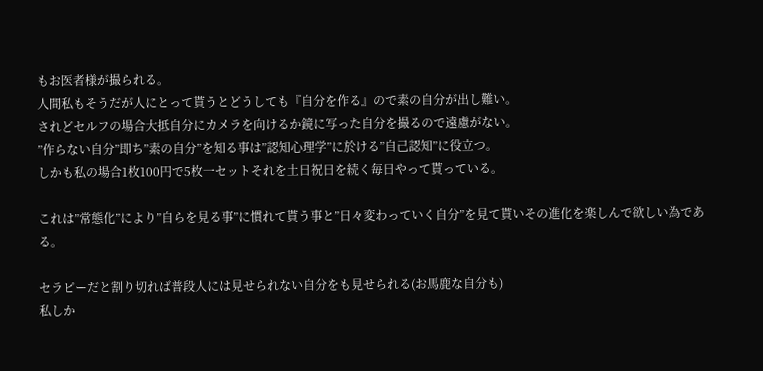もお医者様が撮られる。
人間私もそうだが人にとって貰うとどうしても『自分を作る』ので素の自分が出し難い。
されどセルフの場合大抵自分にカメラを向けるか鏡に写った自分を撮るので遠慮がない。
”作らない自分”即ち”素の自分”を知る事は”認知心理学”に於ける”自己認知”に役立つ。
しかも私の場合1枚100円で5枚一セットそれを土日祝日を続く毎日やって貰っている。

これは”常態化”により”自らを見る事”に慣れて貰う事と”日々変わっていく自分”を見て貰いその進化を楽しんで欲しい為である。

セラピーだと割り切れば普段人には見せられない自分をも見せられる(お馬鹿な自分も)
私しか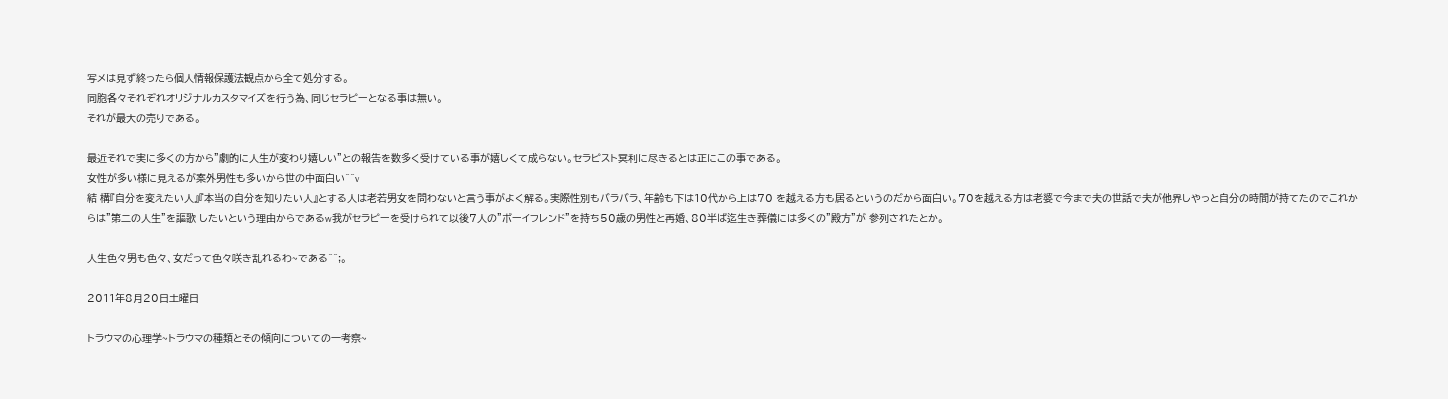写メは見ず終ったら個人情報保護法観点から全て処分する。
同胞各々それぞれオリジナルカスタマイズを行う為、同じセラピーとなる事は無い。
それが最大の売りである。

最近それで実に多くの方から”劇的に人生が変わり嬉しい”との報告を数多く受けている事が嬉しくて成らない。セラピスト冥利に尽きるとは正にこの事である。
女性が多い様に見えるが案外男性も多いから世の中面白い^^v
結 構『自分を変えたい人』『本当の自分を知りたい人』とする人は老若男女を問わないと言う事がよく解る。実際性別もバラバラ、年齢も下は10代から上は70 を越える方も居るというのだから面白い。70を越える方は老婆で今まで夫の世話で夫が他界しやっと自分の時間が持てたのでこれからは”第二の人生”を謳歌 したいという理由からであるw我がセラピーを受けられて以後7人の”ボーイフレンド”を持ち50歳の男性と再婚、80半ば迄生き葬儀には多くの”殿方”が 参列されたとか。

人生色々男も色々、女だって色々咲き乱れるわ~である^^;。

2011年8月20日土曜日

トラウマの心理学~トラウマの種類とその傾向についての一考察~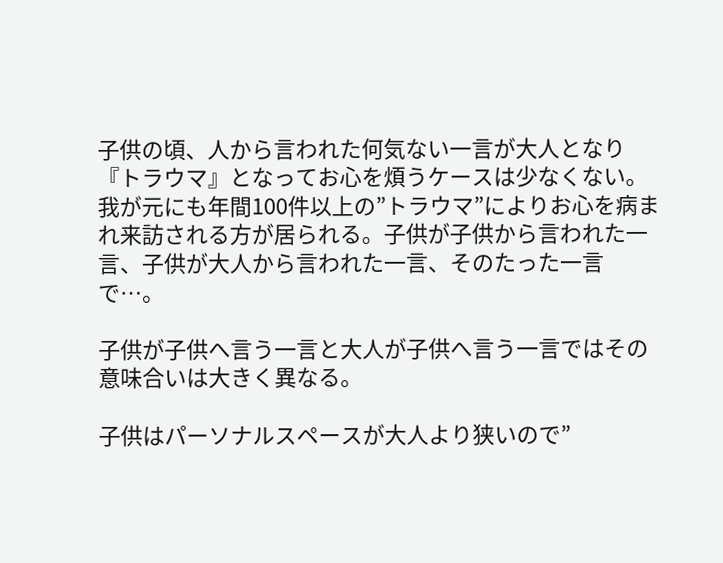子供の頃、人から言われた何気ない一言が大人となり『トラウマ』となってお心を煩うケースは少なくない。
我が元にも年間100件以上の”トラウマ”によりお心を病まれ来訪される方が居られる。子供が子供から言われた一言、子供が大人から言われた一言、そのたった一言で…。

子供が子供へ言う一言と大人が子供へ言う一言ではその意味合いは大きく異なる。

子供はパーソナルスペースが大人より狭いので”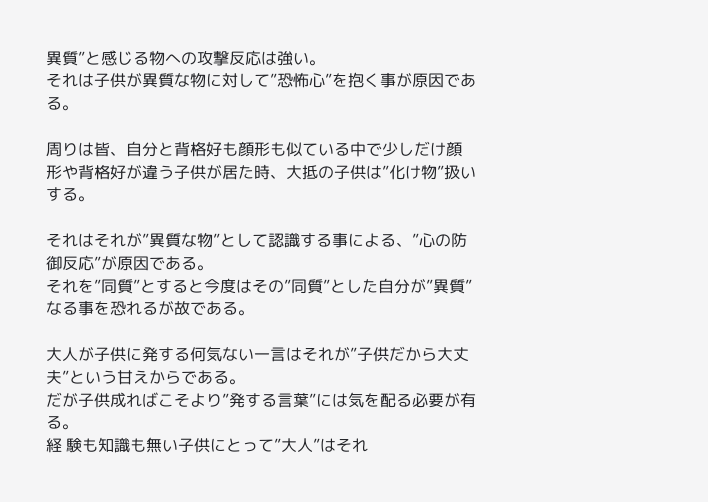異質”と感じる物への攻撃反応は強い。
それは子供が異質な物に対して”恐怖心”を抱く事が原因である。

周りは皆、自分と背格好も顔形も似ている中で少しだけ顔形や背格好が違う子供が居た時、大抵の子供は”化け物”扱いする。

それはそれが”異質な物”として認識する事による、”心の防御反応”が原因である。
それを”同質”とすると今度はその”同質”とした自分が”異質”なる事を恐れるが故である。

大人が子供に発する何気ない一言はそれが”子供だから大丈夫”という甘えからである。
だが子供成ればこそより”発する言葉”には気を配る必要が有る。
経 験も知識も無い子供にとって”大人”はそれ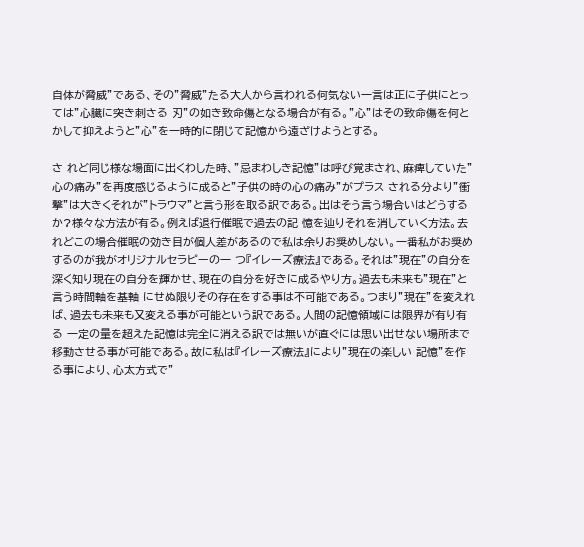自体が脅威”である、その”脅威”たる大人から言われる何気ない一言は正に子供にとっては”心臓に突き刺さる 刃”の如き致命傷となる場合が有る。”心”はその致命傷を何とかして抑えようと”心”を一時的に閉じて記憶から遠ざけようとする。

さ れど同じ様な場面に出くわした時、”忌まわしき記憶”は呼び覚まされ、麻痺していた”心の痛み”を再度感じるように成ると”子供の時の心の痛み”がプラス される分より”衝撃”は大きくそれが”トラウマ”と言う形を取る訳である。出はそう言う場合いはどうするか?様々な方法が有る。例えば退行催眠で過去の記 憶を辿りそれを消していく方法。去れどこの場合催眠の効き目が個人差があるので私は余りお奨めしない。一番私がお奨めするのが我がオリジナルセラピーの一 つ『イレーズ療法』である。それは”現在”の自分を深く知り現在の自分を輝かせ、現在の自分を好きに成るやり方。過去も未来も”現在”と言う時間軸を基軸 にせぬ限りその存在をする事は不可能である。つまり”現在”を変えれば、過去も未来も又変える事が可能という訳である。人間の記憶領域には限界が有り有る 一定の量を超えた記憶は完全に消える訳では無いが直ぐには思い出せない場所まで移動させる事が可能である。故に私は『イレーズ療法』により”現在の楽しい 記憶”を作る事により、心太方式で”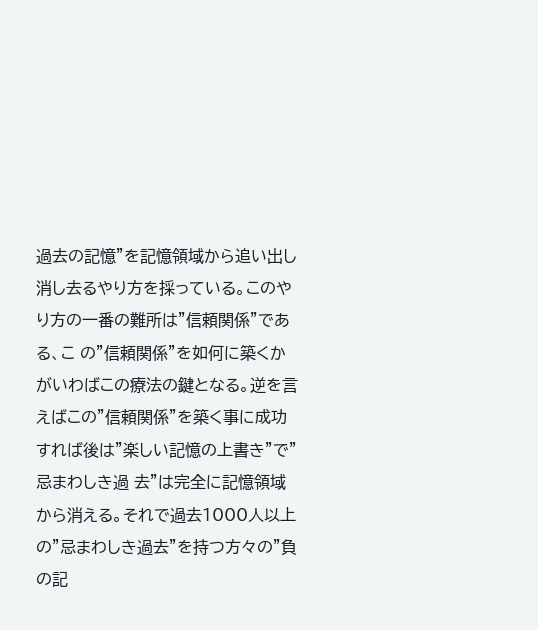過去の記憶”を記憶領域から追い出し消し去るやり方を採っている。このやり方の一番の難所は”信頼関係”である、こ の”信頼関係”を如何に築くかがいわばこの療法の鍵となる。逆を言えばこの”信頼関係”を築く事に成功すれば後は”楽しい記憶の上書き”で”忌まわしき過 去”は完全に記憶領域から消える。それで過去1000人以上の”忌まわしき過去”を持つ方々の”負の記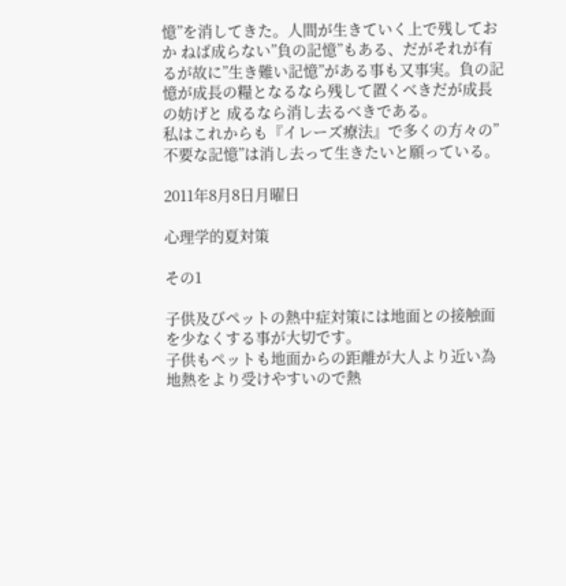憶”を消してきた。人間が生きていく上で残しておか ねば成らない”負の記憶”もある、だがそれが有るが故に”生き難い記憶”がある事も又事実。負の記憶が成長の糧となるなら残して置くべきだが成長の妨げと 成るなら消し去るべきである。
私はこれからも『イレーズ療法』で多くの方々の”不要な記憶”は消し去って生きたいと願っている。

2011年8月8日月曜日

心理学的夏対策

その1

子供及びペットの熱中症対策には地面との接触面を少なくする事が大切です。
子供もペットも地面からの距離が大人より近い為地熱をより受けやすいので熱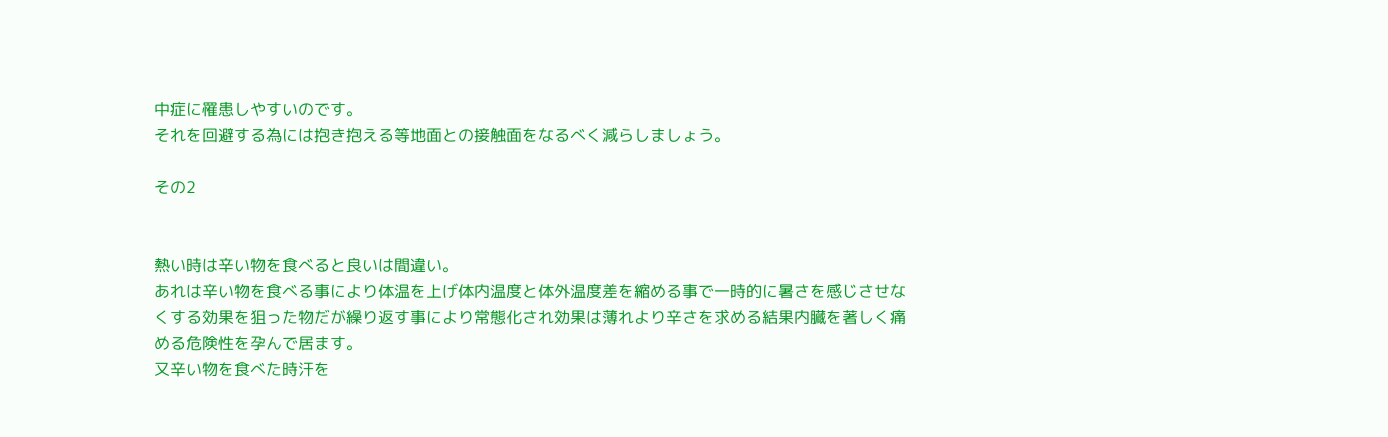中症に罹患しやすいのです。
それを回避する為には抱き抱える等地面との接触面をなるべく減らしましょう。

その2


熱い時は辛い物を食べると良いは間違い。
あれは辛い物を食べる事により体温を上げ体内温度と体外温度差を縮める事で一時的に暑さを感じさせなくする効果を狙った物だが繰り返す事により常態化され効果は薄れより辛さを求める結果内臓を著しく痛める危険性を孕んで居ます。
又辛い物を食べた時汗を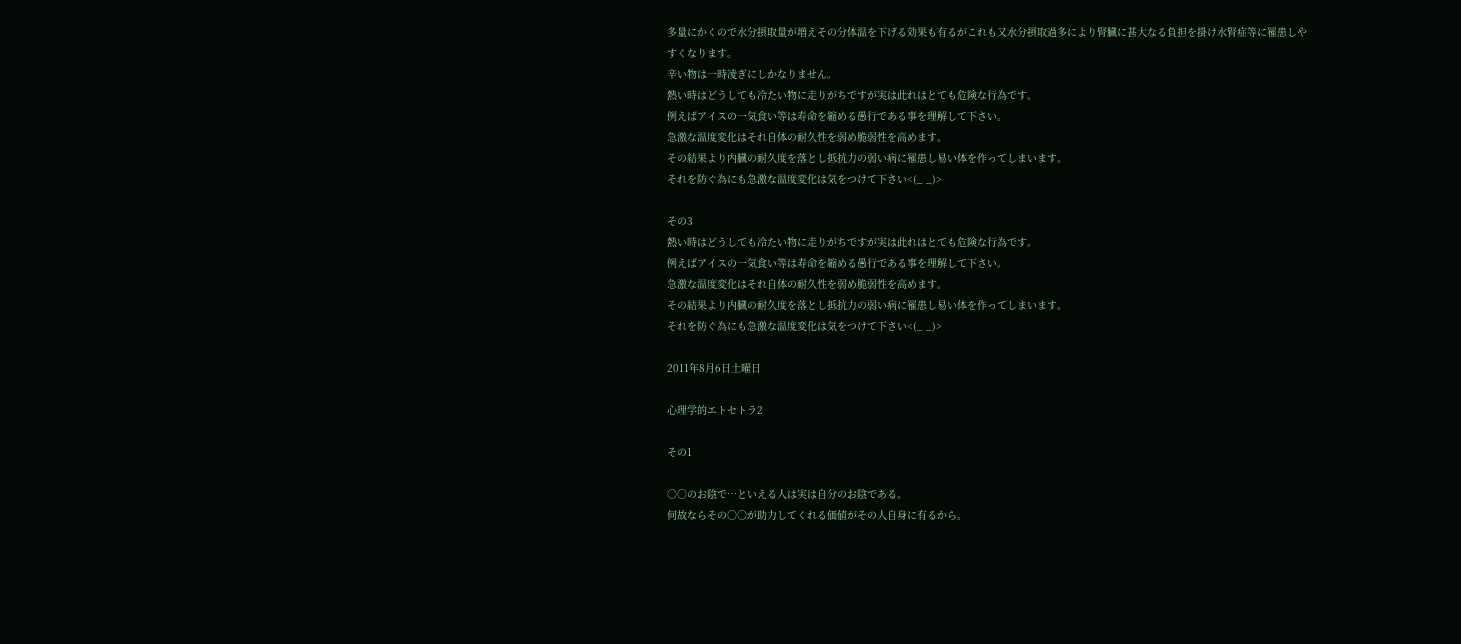多量にかくので水分摂取量が増えその分体温を下げる効果も有るがこれも又水分摂取過多により腎臓に甚大なる負担を掛け水腎症等に罹患しやすくなります。
辛い物は一時凌ぎにしかなりません。
熱い時はどうしても冷たい物に走りがちですが実は此れはとても危険な行為です。
例えばアイスの一気食い等は寿命を縮める愚行である事を理解して下さい。
急激な温度変化はそれ自体の耐久性を弱め脆弱性を高めます。
その結果より内臓の耐久度を落とし抵抗力の弱い病に罹患し易い体を作ってしまいます。
それを防ぐ為にも急激な温度変化は気をつけて下さい<(_ _)>

その3
熱い時はどうしても冷たい物に走りがちですが実は此れはとても危険な行為です。
例えばアイスの一気食い等は寿命を縮める愚行である事を理解して下さい。
急激な温度変化はそれ自体の耐久性を弱め脆弱性を高めます。
その結果より内臓の耐久度を落とし抵抗力の弱い病に罹患し易い体を作ってしまいます。
それを防ぐ為にも急激な温度変化は気をつけて下さい<(_ _)>

2011年8月6日土曜日

心理学的エトセトラ2

その1

○○のお陰で…といえる人は実は自分のお陰である。
何故ならその○○が助力してくれる価値がその人自身に有るから。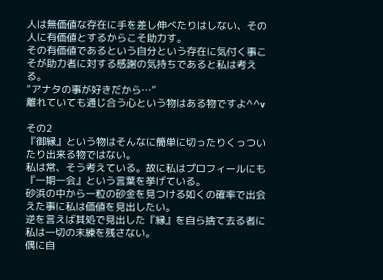人は無価値な存在に手を差し伸べたりはしない、その人に有価値とするからこそ助力す。
その有価値であるという自分という存在に気付く事こそが助力者に対する感謝の気持ちであると私は考える。
”アナタの事が好きだから…”
離れていても通じ合う心という物はある物ですよ^^v

その2
『御縁』という物はそんなに簡単に切ったりくっついたり出来る物ではない。
私は常、そう考えている。故に私はプロフィールにも『一期一会』という言葉を挙げている。
砂浜の中から一粒の砂金を見つける如くの確率で出会えた事に私は価値を見出したい。
逆を言えば其処で見出した『縁』を自ら捨て去る者に私は一切の未練を残さない。
偶に自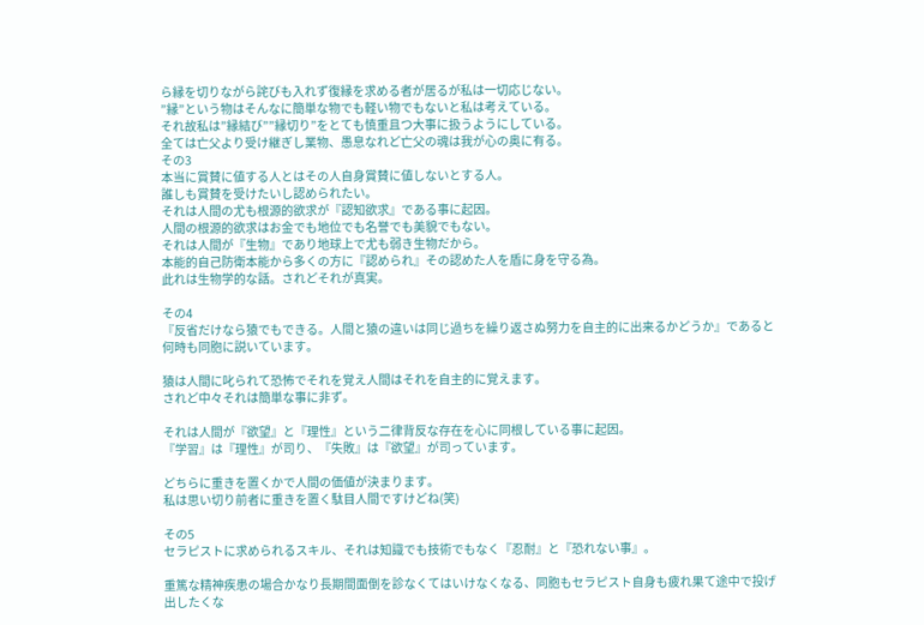ら縁を切りながら詫びも入れず復縁を求める者が居るが私は一切応じない。
”縁”という物はそんなに簡単な物でも軽い物でもないと私は考えている。
それ故私は”縁結び””縁切り”をとても慎重且つ大事に扱うようにしている。
全ては亡父より受け継ぎし業物、愚息なれど亡父の魂は我が心の奥に有る。
その3
本当に賞賛に値する人とはその人自身賞賛に値しないとする人。
誰しも賞賛を受けたいし認められたい。
それは人間の尤も根源的欲求が『認知欲求』である事に起因。
人間の根源的欲求はお金でも地位でも名誉でも美貌でもない。
それは人間が『生物』であり地球上で尤も弱き生物だから。
本能的自己防衛本能から多くの方に『認められ』その認めた人を盾に身を守る為。
此れは生物学的な話。されどそれが真実。

その4
『反省だけなら猿でもできる。人間と猿の違いは同じ過ちを繰り返さぬ努力を自主的に出来るかどうか』であると何時も同胞に説いています。

猿は人間に叱られて恐怖でそれを覚え人間はそれを自主的に覚えます。
されど中々それは簡単な事に非ず。

それは人間が『欲望』と『理性』という二律背反な存在を心に同根している事に起因。
『学習』は『理性』が司り、『失敗』は『欲望』が司っています。

どちらに重きを置くかで人間の価値が決まります。
私は思い切り前者に重きを置く駄目人間ですけどね(笑)

その5
セラピストに求められるスキル、それは知識でも技術でもなく『忍耐』と『恐れない事』。

重篤な精神疾患の場合かなり長期間面倒を診なくてはいけなくなる、同胞もセラピスト自身も疲れ果て途中で投げ出したくな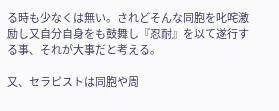る時も少なくは無い。されどそんな同胞を叱咤激励し又自分自身をも鼓舞し『忍耐』を以て遂行する事、それが大事だと考える。

又、セラピストは同胞や周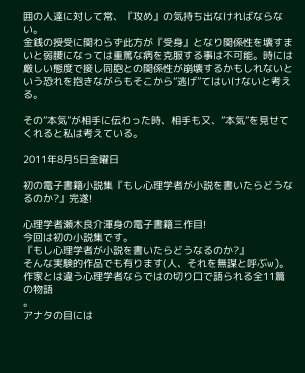囲の人達に対して常、『攻め』の気持ち出なければならない。
金銭の授受に関わらず此方が『受身』となり関係性を壊すまいと弱腰になっては重篤な病を克服する事は不可能。時には厳しい態度で接し同胞との関係性が崩壊するかもしれないという恐れを抱きながらもそこから”逃げ”てはいけないと考える。

その”本気”が相手に伝わった時、相手も又、”本気”を見せてくれると私は考えている。

2011年8月5日金曜日

初の電子書籍小説集『もし心理学者が小説を書いたらどうなるのか?』完遂!

心理学者瀬木良介渾身の電子書籍三作目!
今回は初の小説集です。
『もし心理学者が小説を書いたらどうなるのか?』
そんな実験的作品でも有ります(人、それを無謀と呼ぶw)。
作家とは違う心理学者ならではの切り口で語られる全11篇の物語
。
アナタの目には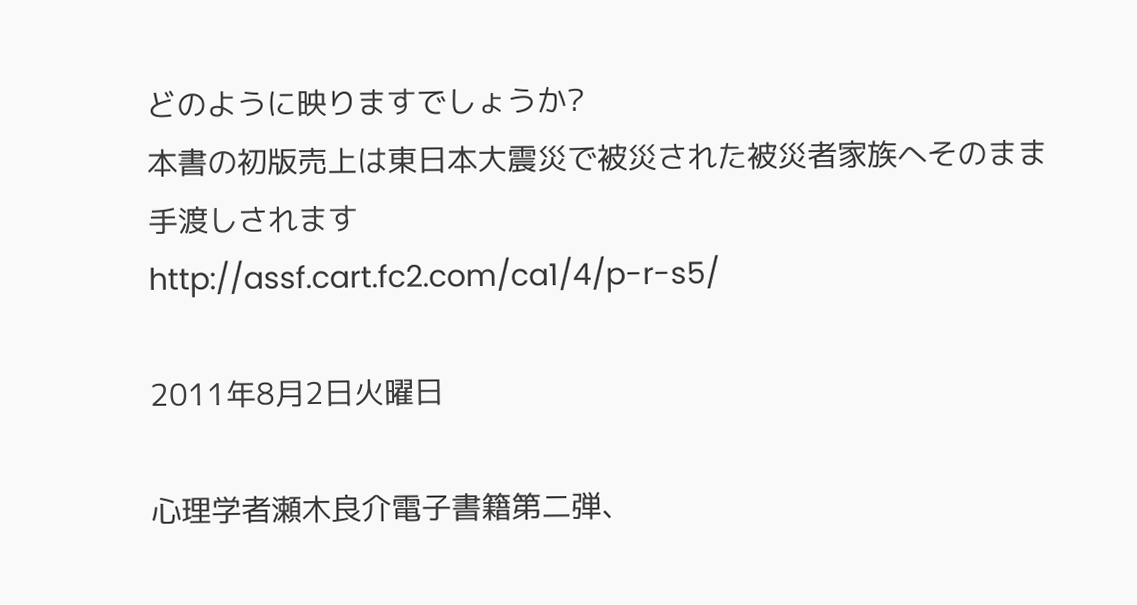どのように映りますでしょうか?
本書の初版売上は東日本大震災で被災された被災者家族へそのまま
手渡しされます
http://assf.cart.fc2.com/ca1/4/p-r-s5/

2011年8月2日火曜日

心理学者瀬木良介電子書籍第二弾、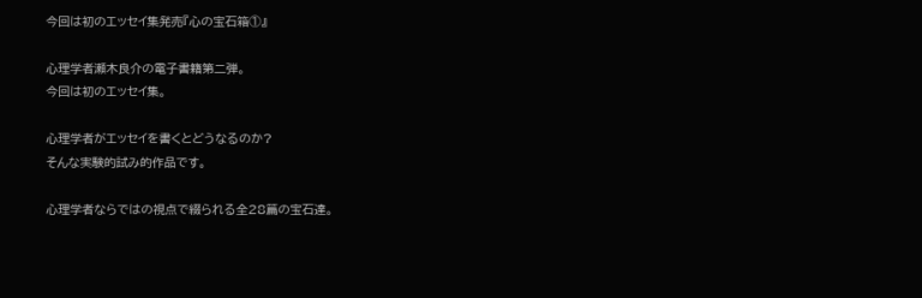今回は初のエッセイ集発売『心の宝石箱①』

心理学者瀬木良介の電子書籍第二弾。
今回は初のエッセイ集。

心理学者がエッセイを書くとどうなるのか?
そんな実験的試み的作品です。

心理学者ならではの視点で綴られる全28篇の宝石達。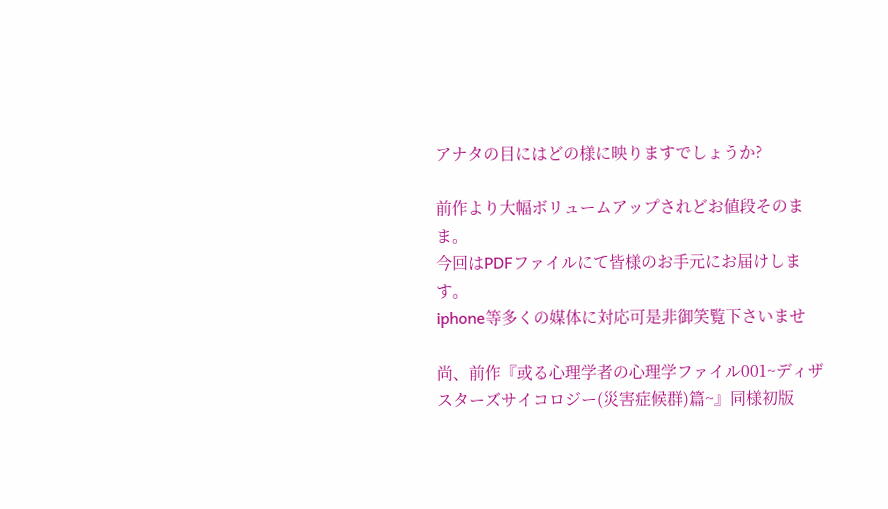アナタの目にはどの様に映りますでしょうか?

前作より大幅ボリュームアップされどお値段そのまま。
今回はPDFファイルにて皆様のお手元にお届けします。
iphone等多くの媒体に対応可是非御笑覧下さいませ

尚、前作『或る心理学者の心理学ファイル001~ディザスターズサイコロジー(災害症候群)篇~』同様初版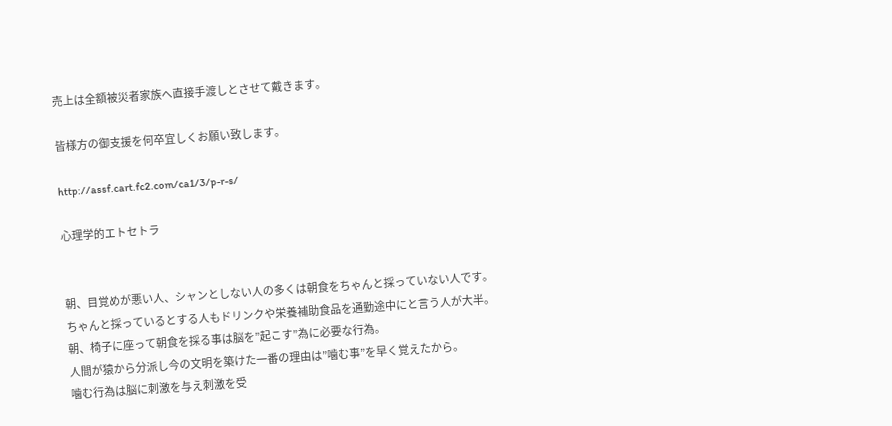売上は全額被災者家族へ直接手渡しとさせて戴きます。

皆様方の御支援を何卒宜しくお願い致します。

http://assf.cart.fc2.com/ca1/3/p-r-s/

心理学的エトセトラ


朝、目覚めが悪い人、シャンとしない人の多くは朝食をちゃんと採っていない人です。
ちゃんと採っているとする人もドリンクや栄養補助食品を通勤途中にと言う人が大半。
朝、椅子に座って朝食を採る事は脳を”起こす”為に必要な行為。
人間が猿から分派し今の文明を築けた一番の理由は”噛む事”を早く覚えたから。
噛む行為は脳に刺激を与え刺激を受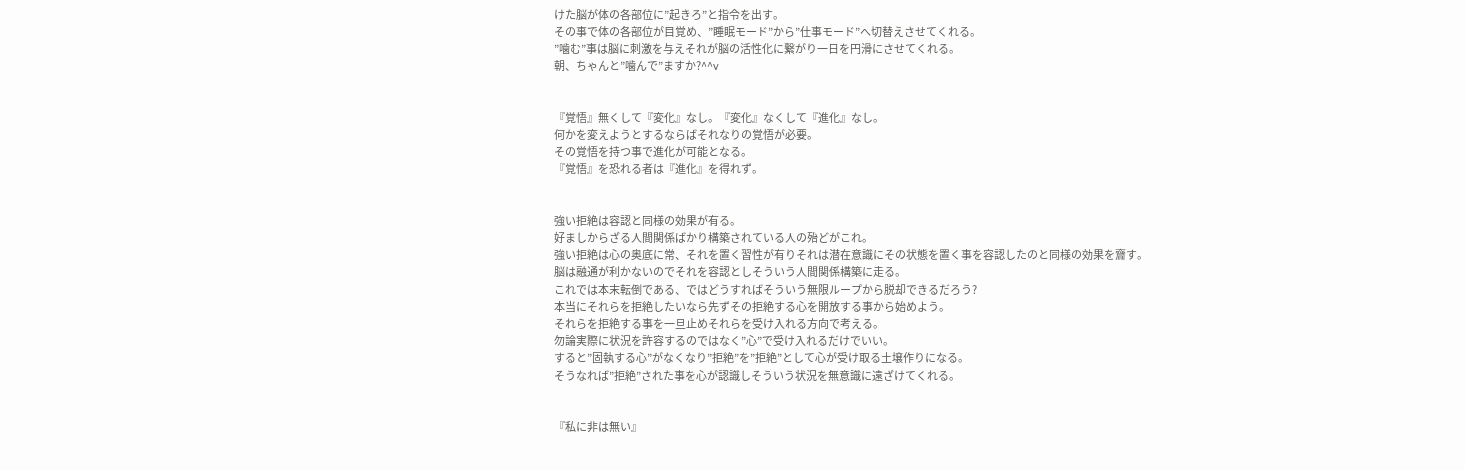けた脳が体の各部位に”起きろ”と指令を出す。
その事で体の各部位が目覚め、”睡眠モード”から”仕事モード”へ切替えさせてくれる。
”噛む”事は脳に刺激を与えそれが脳の活性化に繋がり一日を円滑にさせてくれる。
朝、ちゃんと”噛んで”ますか?^^v


『覚悟』無くして『変化』なし。『変化』なくして『進化』なし。
何かを変えようとするならばそれなりの覚悟が必要。
その覚悟を持つ事で進化が可能となる。
『覚悟』を恐れる者は『進化』を得れず。


強い拒絶は容認と同様の効果が有る。
好ましからざる人間関係ばかり構築されている人の殆どがこれ。
強い拒絶は心の奥底に常、それを置く習性が有りそれは潜在意識にその状態を置く事を容認したのと同様の効果を齎す。
脳は融通が利かないのでそれを容認としそういう人間関係構築に走る。
これでは本末転倒である、ではどうすればそういう無限ループから脱却できるだろう?
本当にそれらを拒絶したいなら先ずその拒絶する心を開放する事から始めよう。
それらを拒絶する事を一旦止めそれらを受け入れる方向で考える。
勿論実際に状況を許容するのではなく”心”で受け入れるだけでいい。
すると”固執する心”がなくなり”拒絶”を”拒絶”として心が受け取る土壌作りになる。
そうなれば”拒絶”された事を心が認識しそういう状況を無意識に遠ざけてくれる。


『私に非は無い』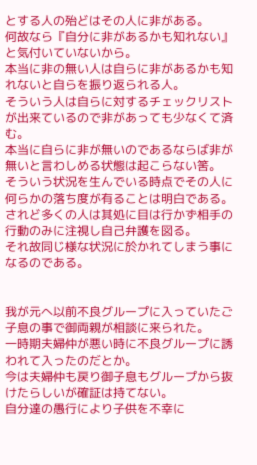とする人の殆どはその人に非がある。
何故なら『自分に非があるかも知れない』と気付いていないから。
本当に非の無い人は自らに非があるかも知れないと自らを振り返られる人。
そういう人は自らに対するチェックリストが出来ているので非があっても少なくて済む。
本当に自らに非が無いのであるならば非が無いと言わしめる状態は起こらない筈。
そういう状況を生んでいる時点でその人に何らかの落ち度が有ることは明白である。
されど多くの人は其処に目は行かず相手の行動のみに注視し自己弁護を図る。
それ故同じ様な状況に於かれてしまう事になるのである。


我が元へ以前不良グループに入っていたご子息の事で御両親が相談に来られた。
一時期夫婦仲が悪い時に不良グループに誘われて入ったのだとか。
今は夫婦仲も戻り御子息もグループから抜けたらしいが確証は持てない。
自分達の愚行により子供を不幸に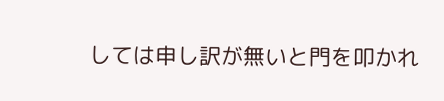しては申し訳が無いと門を叩かれ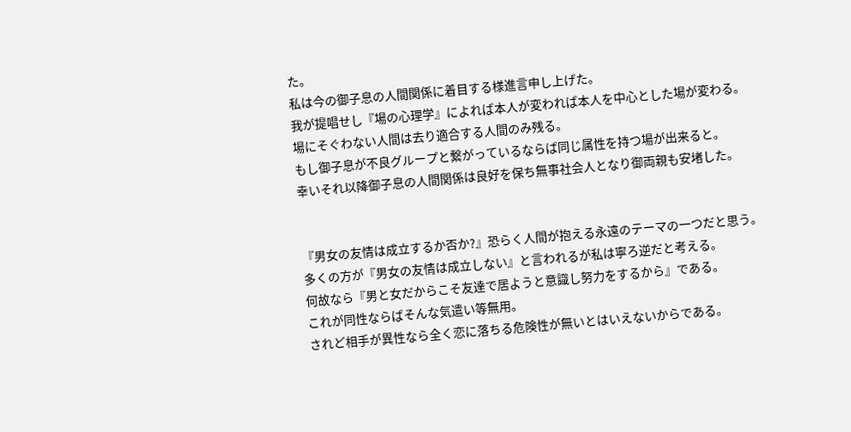た。
私は今の御子息の人間関係に着目する様進言申し上げた。
我が提唱せし『場の心理学』によれば本人が変われば本人を中心とした場が変わる。
場にそぐわない人間は去り適合する人間のみ残る。
もし御子息が不良グループと繋がっているならば同じ属性を持つ場が出来ると。
幸いそれ以降御子息の人間関係は良好を保ち無事社会人となり御両親も安堵した。


『男女の友情は成立するか否か?』恐らく人間が抱える永遠のテーマの一つだと思う。
多くの方が『男女の友情は成立しない』と言われるが私は寧ろ逆だと考える。
何故なら『男と女だからこそ友達で居ようと意識し努力をするから』である。
これが同性ならばそんな気遣い等無用。
されど相手が異性なら全く恋に落ちる危険性が無いとはいえないからである。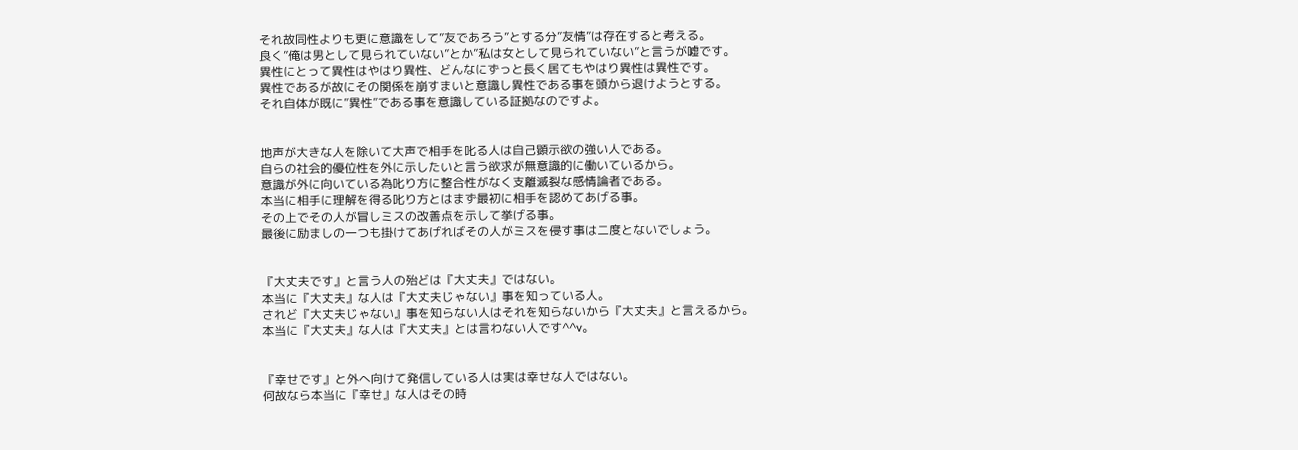それ故同性よりも更に意識をして”友であろう”とする分”友情”は存在すると考える。
良く”俺は男として見られていない”とか”私は女として見られていない”と言うが嘘です。
異性にとって異性はやはり異性、どんなにずっと長く居てもやはり異性は異性です。
異性であるが故にその関係を崩すまいと意識し異性である事を頭から退けようとする。
それ自体が既に”異性”である事を意識している証拠なのですよ。


地声が大きな人を除いて大声で相手を叱る人は自己顕示欲の強い人である。
自らの社会的優位性を外に示したいと言う欲求が無意識的に働いているから。
意識が外に向いている為叱り方に整合性がなく支離滅裂な感情論者である。
本当に相手に理解を得る叱り方とはまず最初に相手を認めてあげる事。
その上でその人が冒しミスの改善点を示して挙げる事。
最後に励ましの一つも掛けてあげればその人がミスを侵す事は二度とないでしょう。


『大丈夫です』と言う人の殆どは『大丈夫』ではない。
本当に『大丈夫』な人は『大丈夫じゃない』事を知っている人。
されど『大丈夫じゃない』事を知らない人はそれを知らないから『大丈夫』と言えるから。
本当に『大丈夫』な人は『大丈夫』とは言わない人です^^v。


『幸せです』と外へ向けて発信している人は実は幸せな人ではない。
何故なら本当に『幸せ』な人はその時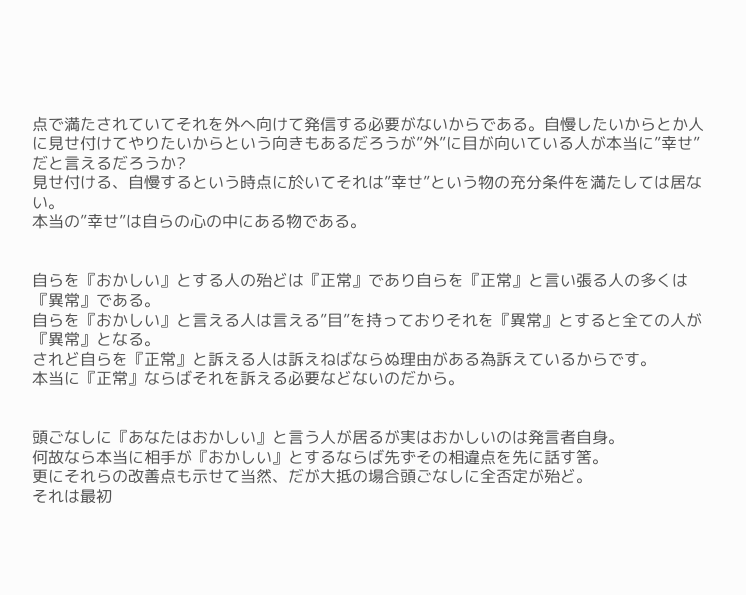点で満たされていてそれを外へ向けて発信する必要がないからである。自慢したいからとか人に見せ付けてやりたいからという向きもあるだろうが”外”に目が向いている人が本当に”幸せ”だと言えるだろうか?
見せ付ける、自慢するという時点に於いてそれは”幸せ”という物の充分条件を満たしては居ない。
本当の”幸せ”は自らの心の中にある物である。


自らを『おかしい』とする人の殆どは『正常』であり自らを『正常』と言い張る人の多くは『異常』である。
自らを『おかしい』と言える人は言える”目”を持っておりそれを『異常』とすると全ての人が『異常』となる。
されど自らを『正常』と訴える人は訴えねばならぬ理由がある為訴えているからです。
本当に『正常』ならばそれを訴える必要などないのだから。


頭ごなしに『あなたはおかしい』と言う人が居るが実はおかしいのは発言者自身。
何故なら本当に相手が『おかしい』とするならば先ずその相違点を先に話す筈。
更にそれらの改善点も示せて当然、だが大抵の場合頭ごなしに全否定が殆ど。
それは最初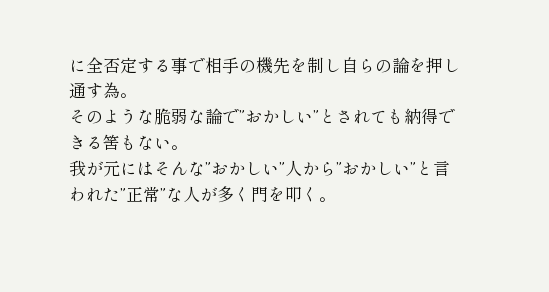に全否定する事で相手の機先を制し自らの論を押し通す為。
そのような脆弱な論で”おかしい”とされても納得できる筈もない。
我が元にはそんな”おかしい”人から”おかしい”と言われた”正常”な人が多く門を叩く。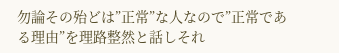勿論その殆どは”正常”な人なので”正常である理由”を理路整然と話しそれ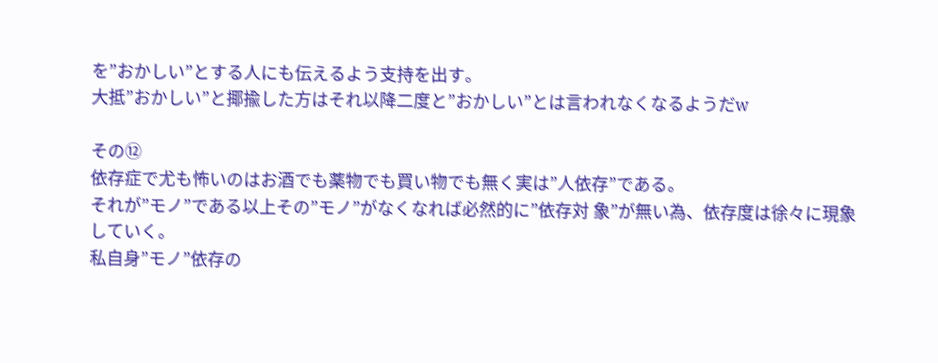を”おかしい”とする人にも伝えるよう支持を出す。
大抵”おかしい”と揶揄した方はそれ以降二度と”おかしい”とは言われなくなるようだw

その⑫
依存症で尤も怖いのはお酒でも薬物でも買い物でも無く実は”人依存”である。
それが”モノ”である以上その”モノ”がなくなれば必然的に”依存対 象”が無い為、依存度は徐々に現象していく。
私自身”モノ”依存の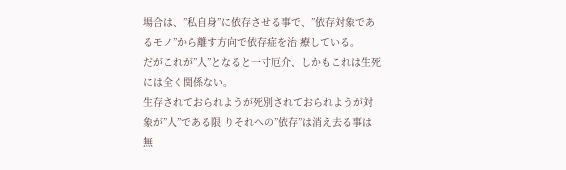場合は、”私自身”に依存させる事で、”依存対象であるモノ”から離す方向で依存症を治 療している。
だがこれが”人”となると一寸厄介、しかもこれは生死には全く関係ない。
生存されておられようが死別されておられようが対象が”人”である限 りそれへの”依存”は消え去る事は無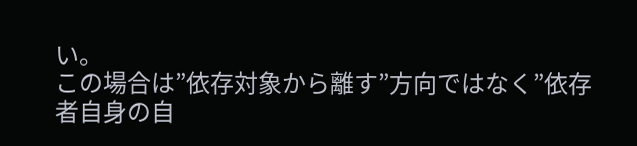い。
この場合は”依存対象から離す”方向ではなく”依存者自身の自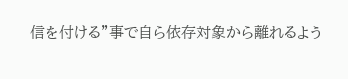信を付ける”事で自ら依存対象から離れるよう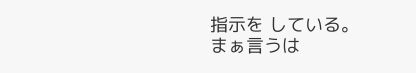指示を している。
まぁ言うは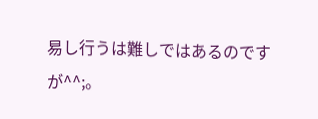易し行うは難しではあるのですが^^;。